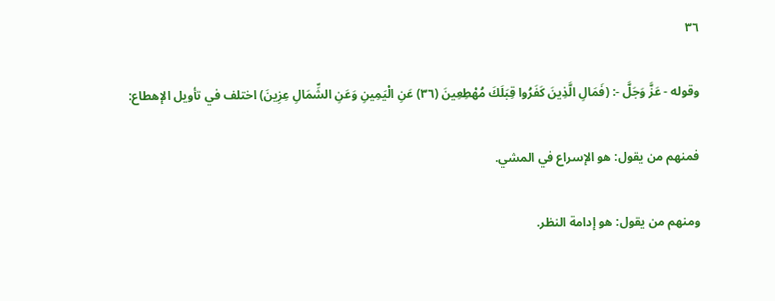٣٦

وقوله - عَزَّ وَجَلَّ -: (فَمَالِ الَّذِينَ كَفَرُوا قِبَلَكَ مُهْطِعِينَ (٣٦) عَنِ الْيَمِينِ وَعَنِ الشِّمَالِ عِزِينَ) اختلف في تأويل الإهطاع:

فمنهم من يقول: هو الإسراع في المشي.

ومنهم من يقول: هو إدامة النظر.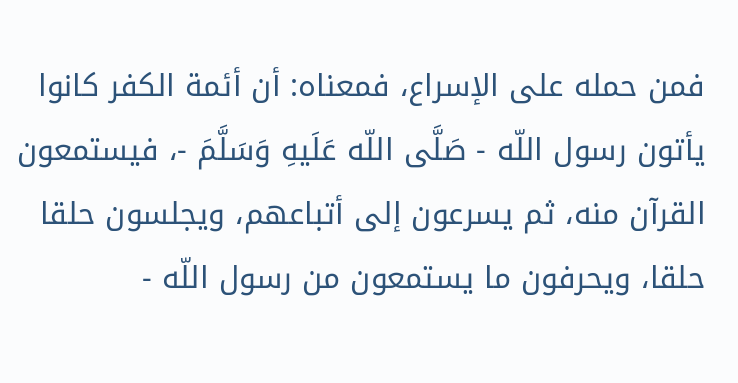فمن حمله على الإسراع، فمعناه: أن أئمة الكفر كانوا يأتون رسول اللّه - صَلَّى اللّه عَلَيهِ وَسَلَّمَ -، فيستمعون القرآن منه، ثم يسرعون إلى أتباعهم، ويجلسون حلقا حلقا، ويحرفون ما يستمعون من رسول اللّه -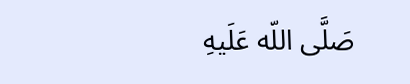صَلَّى اللّه عَلَيهِ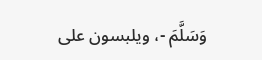وَسَلَّمَ -، ويلبسون على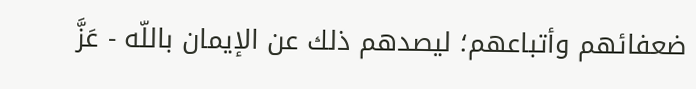ضعفائهم وأتباعهم؛ ليصدهم ذلك عن الإيمان باللّه - عَزَّ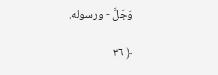وَجَلَّ - ورسوله.

﴿ ٣٦